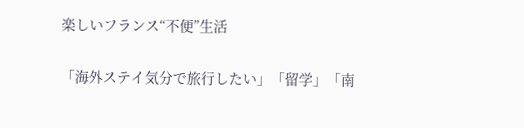楽しいフランス“不便”生活

「海外ステイ気分で旅行したい」「留学」「南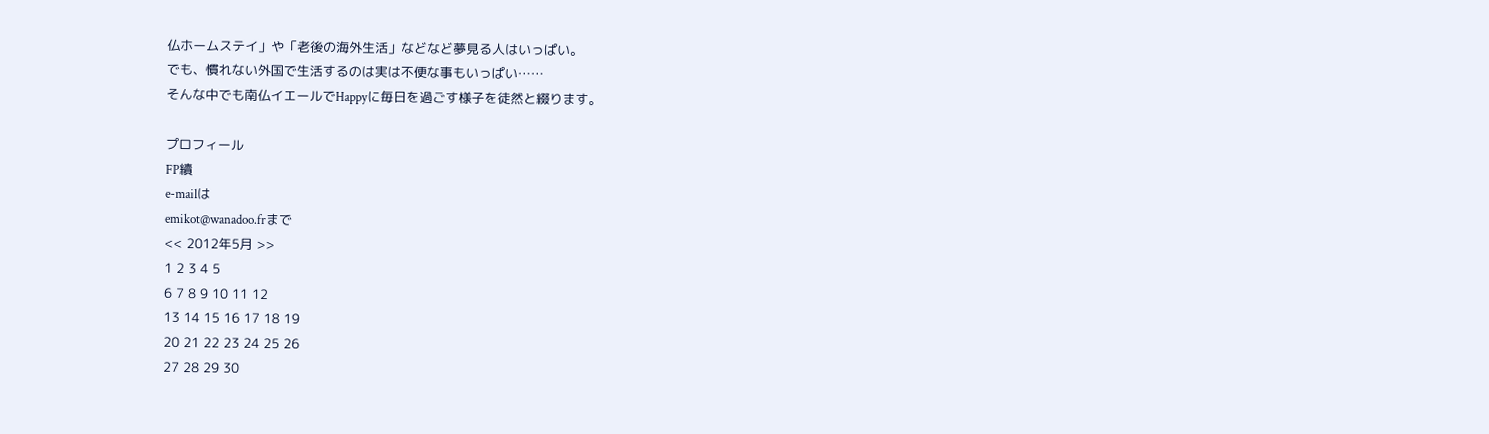仏ホームステイ」や「老後の海外生活」などなど夢見る人はいっぱい。
でも、慣れない外国で生活するのは実は不便な事もいっぱい……
そんな中でも南仏イエールでHappyに毎日を過ごす様子を徒然と綴ります。

プロフィール
FP續
e-mailは
emikot@wanadoo.frまで
<< 2012年5月 >>
1 2 3 4 5
6 7 8 9 10 11 12
13 14 15 16 17 18 19
20 21 22 23 24 25 26
27 28 29 30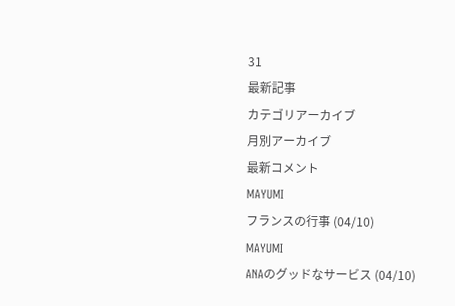31
最新記事
カテゴリアーカイブ
月別アーカイブ
最新コメント
MAYUMI
フランスの行事 (04/10)
MAYUMI
ANAのグッドなサービス (04/10)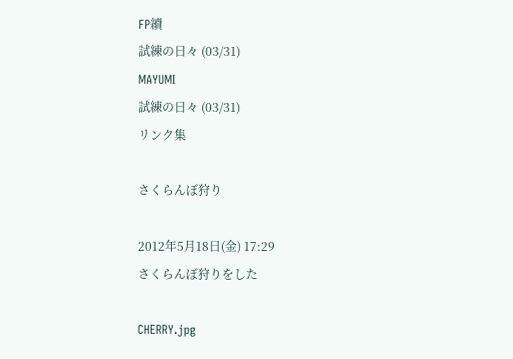FP續
試練の日々 (03/31)
MAYUMI
試練の日々 (03/31)
リンク集

さくらんぼ狩り

2012年5月18日(金) 17:29
さくらんぼ狩りをした

CHERRY.jpg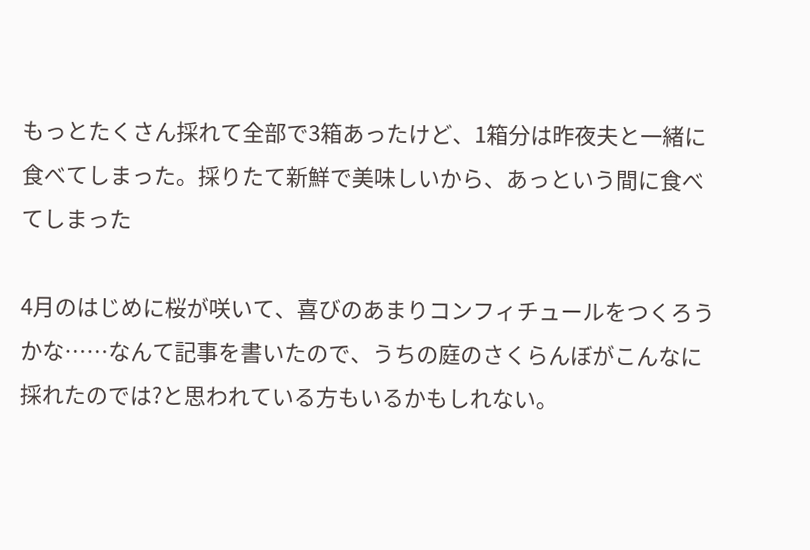もっとたくさん採れて全部で3箱あったけど、1箱分は昨夜夫と一緒に食べてしまった。採りたて新鮮で美味しいから、あっという間に食べてしまった

4月のはじめに桜が咲いて、喜びのあまりコンフィチュールをつくろうかな……なんて記事を書いたので、うちの庭のさくらんぼがこんなに採れたのでは?と思われている方もいるかもしれない。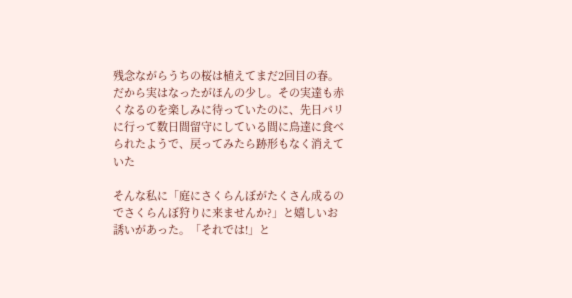残念ながらうちの桜は植えてまだ2回目の春。だから実はなったがほんの少し。その実達も赤くなるのを楽しみに待っていたのに、先日パリに行って数日間留守にしている間に鳥達に食べられたようで、戻ってみたら跡形もなく消えていた

そんな私に「庭にさくらんぼがたくさん成るのでさくらんぼ狩りに来ませんか?」と嬉しいお誘いがあった。「それでは!」と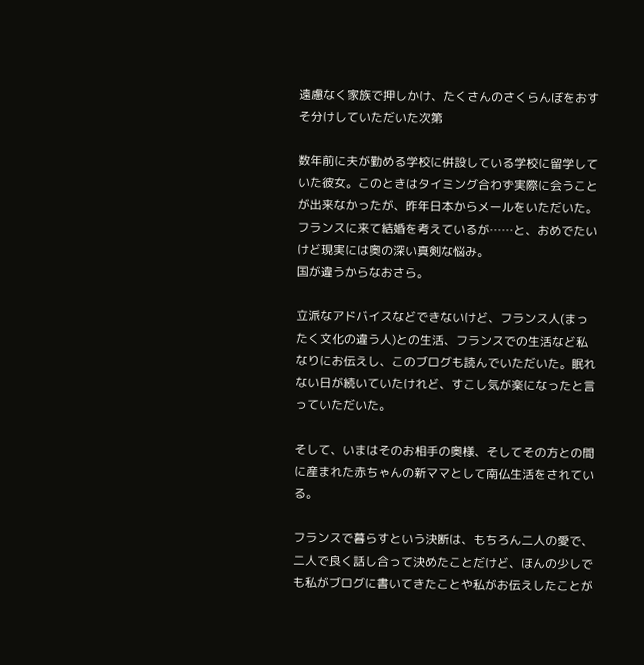遠慮なく家族で押しかけ、たくさんのさくらんぼをおすそ分けしていただいた次第

数年前に夫が勤める学校に併設している学校に留学していた彼女。このときはタイミング合わず実際に会うことが出来なかったが、昨年日本からメールをいただいた。
フランスに来て結婚を考えているが……と、おめでたいけど現実には奥の深い真剣な悩み。
国が違うからなおさら。

立派なアドバイスなどできないけど、フランス人(まったく文化の違う人)との生活、フランスでの生活など私なりにお伝えし、このブログも読んでいただいた。眠れない日が続いていたけれど、すこし気が楽になったと言っていただいた。

そして、いまはそのお相手の奥様、そしてその方との間に産まれた赤ちゃんの新ママとして南仏生活をされている。

フランスで暮らすという決断は、もちろん二人の愛で、二人で良く話し合って決めたことだけど、ほんの少しでも私がブログに書いてきたことや私がお伝えしたことが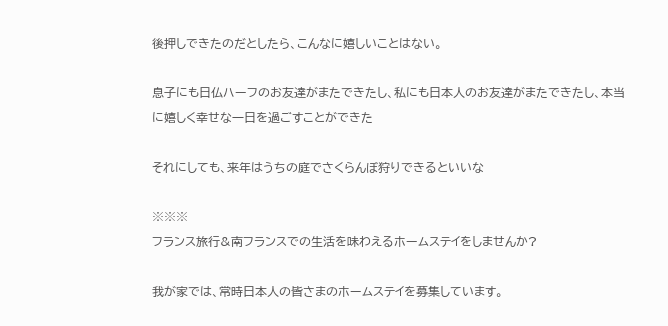後押しできたのだとしたら、こんなに嬉しいことはない。

息子にも日仏ハーフのお友達がまたできたし、私にも日本人のお友達がまたできたし、本当に嬉しく幸せな一日を過ごすことができた

それにしても、来年はうちの庭でさくらんぼ狩りできるといいな

※※※
フランス旅行&南フランスでの生活を味わえるホームステイをしませんか?

我が家では、常時日本人の皆さまのホームステイを募集しています。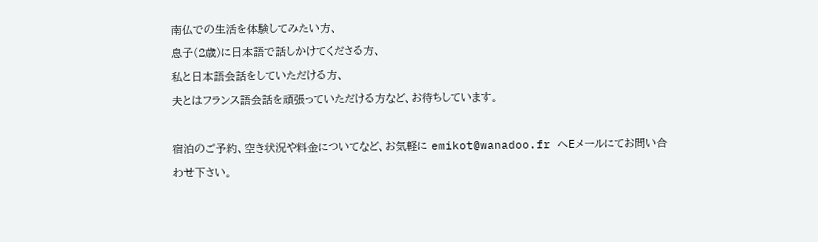南仏での生活を体験してみたい方、
息子(2歳)に日本語で話しかけてくださる方、
私と日本語会話をしていただける方、
夫とはフランス語会話を頑張っていただける方など、お待ちしています。

宿泊のご予約、空き状況や料金についてなど、お気軽に emikot@wanadoo.fr へEメールにてお問い合わせ下さい。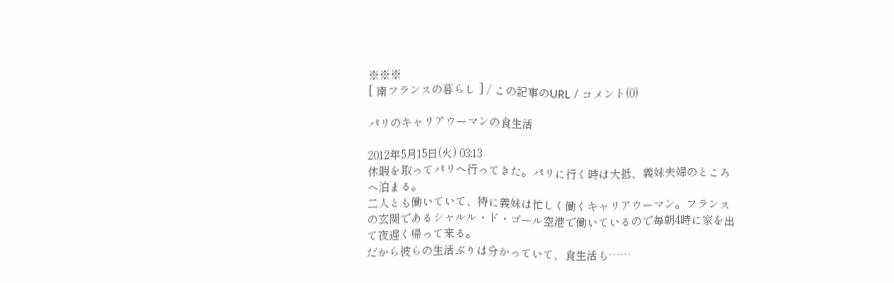※※※
[ 南フランスの暮らし ] / この記事のURL / コメント(0)

パリのキャリアウーマンの食生活

2012年5月15日(火) 03:13
休暇を取ってパリへ行ってきた。パリに行く時は大抵、義妹夫婦のところへ泊まる。
二人とも働いていて、特に義妹は忙しく働くキャリアウーマン。フランスの玄関であるシャルル・ド・ゴール空港で働いているので毎朝4時に家を出て夜遅く帰って来る。
だから彼らの生活ぶりは分かっていて、食生活も……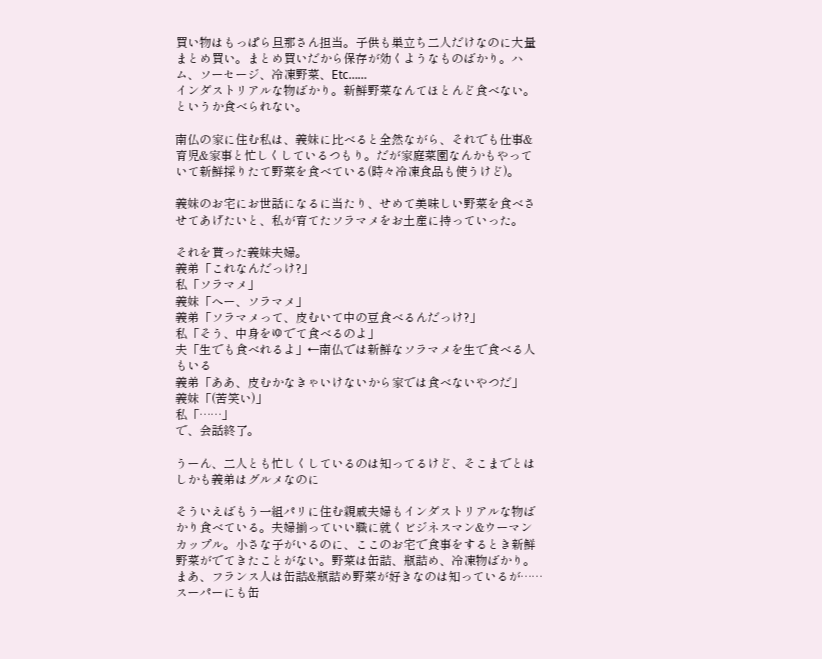買い物はもっぱら旦那さん担当。子供も巣立ち二人だけなのに大量まとめ買い。まとめ買いだから保存が効くようなものばかり。ハム、ソーセージ、冷凍野菜、Etc……
インダストリアルな物ばかり。新鮮野菜なんてほとんど食べない。というか食べられない。

南仏の家に住む私は、義妹に比べると全然ながら、それでも仕事&育児&家事と忙しくしているつもり。だが家庭菜園なんかもやっていて新鮮採りたて野菜を食べている(時々冷凍食品も使うけど)。

義妹のお宅にお世話になるに当たり、せめて美味しい野菜を食べさせてあげたいと、私が育てたソラマメをお土産に持っていった。

それを貰った義妹夫婦。
義弟「これなんだっけ?」
私「ソラマメ」
義妹「へー、ソラマメ」
義弟「ソラマメって、皮むいて中の豆食べるんだっけ?」
私「そう、中身をゆでて食べるのよ」
夫「生でも食べれるよ」←南仏では新鮮なソラマメを生で食べる人もいる
義弟「ああ、皮むかなきゃいけないから家では食べないやつだ」
義妹「(苦笑い)」
私「……」
で、会話終了。

うーん、二人とも忙しくしているのは知ってるけど、そこまでとは
しかも義弟はグルメなのに

そういえばもう一組パリに住む親戚夫婦もインダストリアルな物ばかり食べている。夫婦揃っていい職に就くビジネスマン&ウーマンカップル。小さな子がいるのに、ここのお宅で食事をするとき新鮮野菜がでてきたことがない。野菜は缶詰、瓶詰め、冷凍物ばかり。まあ、フランス人は缶詰&瓶詰め野菜が好きなのは知っているが……
スーパーにも缶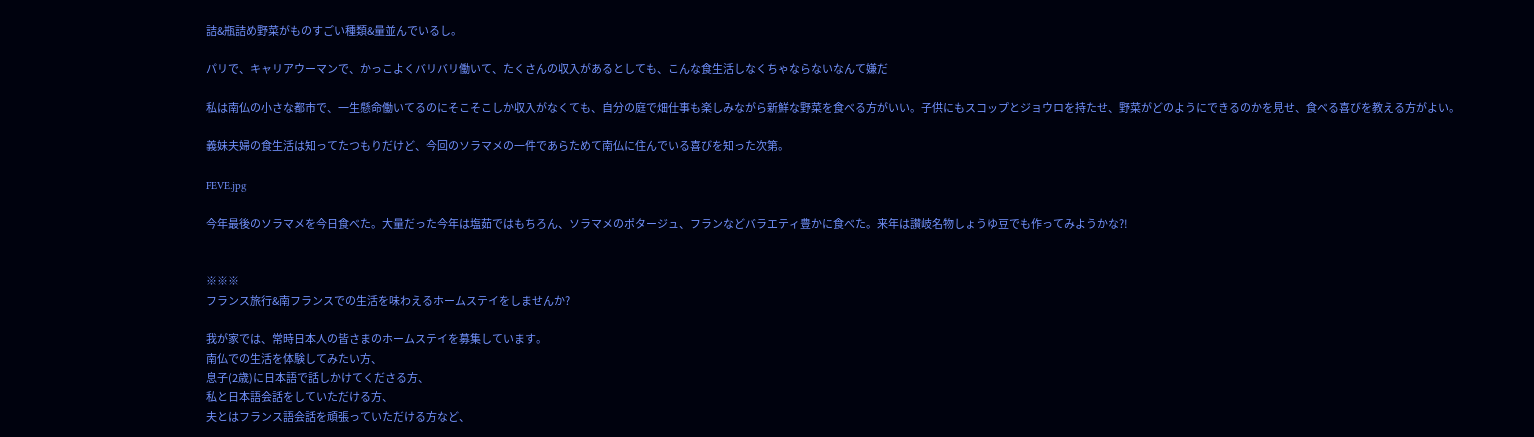詰&瓶詰め野菜がものすごい種類&量並んでいるし。

パリで、キャリアウーマンで、かっこよくバリバリ働いて、たくさんの収入があるとしても、こんな食生活しなくちゃならないなんて嫌だ

私は南仏の小さな都市で、一生懸命働いてるのにそこそこしか収入がなくても、自分の庭で畑仕事も楽しみながら新鮮な野菜を食べる方がいい。子供にもスコップとジョウロを持たせ、野菜がどのようにできるのかを見せ、食べる喜びを教える方がよい。

義妹夫婦の食生活は知ってたつもりだけど、今回のソラマメの一件であらためて南仏に住んでいる喜びを知った次第。

FEVE.jpg

今年最後のソラマメを今日食べた。大量だった今年は塩茹ではもちろん、ソラマメのポタージュ、フランなどバラエティ豊かに食べた。来年は讃岐名物しょうゆ豆でも作ってみようかな?!


※※※
フランス旅行&南フランスでの生活を味わえるホームステイをしませんか?

我が家では、常時日本人の皆さまのホームステイを募集しています。
南仏での生活を体験してみたい方、
息子(2歳)に日本語で話しかけてくださる方、
私と日本語会話をしていただける方、
夫とはフランス語会話を頑張っていただける方など、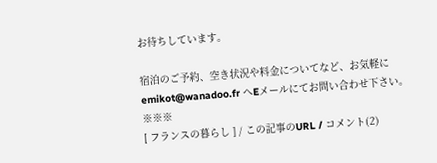お待ちしています。

宿泊のご予約、空き状況や料金についてなど、お気軽に emikot@wanadoo.fr へEメールにてお問い合わせ下さい。
※※※
[ フランスの暮らし ] / この記事のURL / コメント(2)